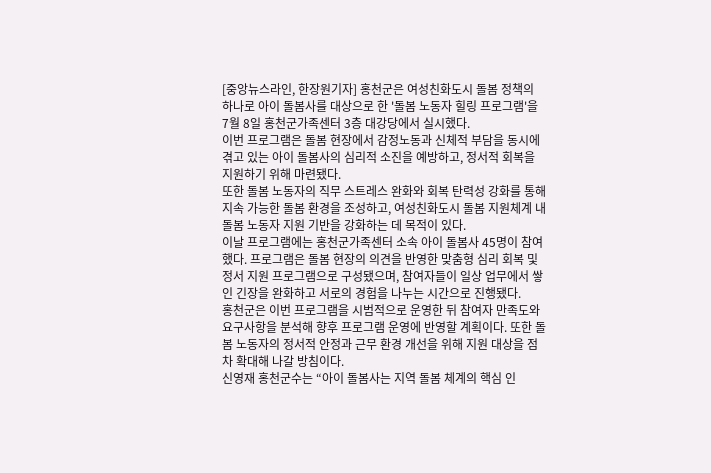[중앙뉴스라인, 한장원기자] 홍천군은 여성친화도시 돌봄 정책의 하나로 아이 돌봄사를 대상으로 한 '돌봄 노동자 힐링 프로그램'을 7월 8일 홍천군가족센터 3층 대강당에서 실시했다.
이번 프로그램은 돌봄 현장에서 감정노동과 신체적 부담을 동시에 겪고 있는 아이 돌봄사의 심리적 소진을 예방하고, 정서적 회복을 지원하기 위해 마련됐다.
또한 돌봄 노동자의 직무 스트레스 완화와 회복 탄력성 강화를 통해 지속 가능한 돌봄 환경을 조성하고, 여성친화도시 돌봄 지원체계 내 돌봄 노동자 지원 기반을 강화하는 데 목적이 있다.
이날 프로그램에는 홍천군가족센터 소속 아이 돌봄사 45명이 참여했다. 프로그램은 돌봄 현장의 의견을 반영한 맞춤형 심리 회복 및 정서 지원 프로그램으로 구성됐으며, 참여자들이 일상 업무에서 쌓인 긴장을 완화하고 서로의 경험을 나누는 시간으로 진행됐다.
홍천군은 이번 프로그램을 시범적으로 운영한 뒤 참여자 만족도와 요구사항을 분석해 향후 프로그램 운영에 반영할 계획이다. 또한 돌봄 노동자의 정서적 안정과 근무 환경 개선을 위해 지원 대상을 점차 확대해 나갈 방침이다.
신영재 홍천군수는 “아이 돌봄사는 지역 돌봄 체계의 핵심 인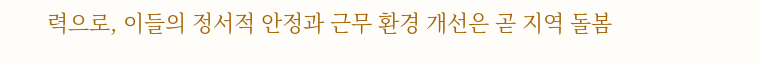력으로, 이들의 정서적 안정과 근무 환경 개선은 곧 지역 돌봄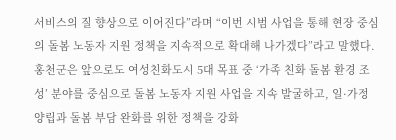서비스의 질 향상으로 이어진다”라며 “이번 시범 사업을 통해 현장 중심의 돌봄 노동자 지원 정책을 지속적으로 확대해 나가겠다”라고 말했다.
홍천군은 앞으로도 여성친화도시 5대 목표 중 ‘가족 친화 돌봄 환경 조성’ 분야를 중심으로 돌봄 노동자 지원 사업을 지속 발굴하고, 일·가정 양립과 돌봄 부담 완화를 위한 정책을 강화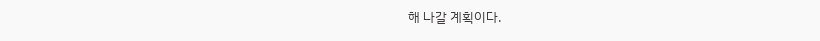해 나갈 계획이다.